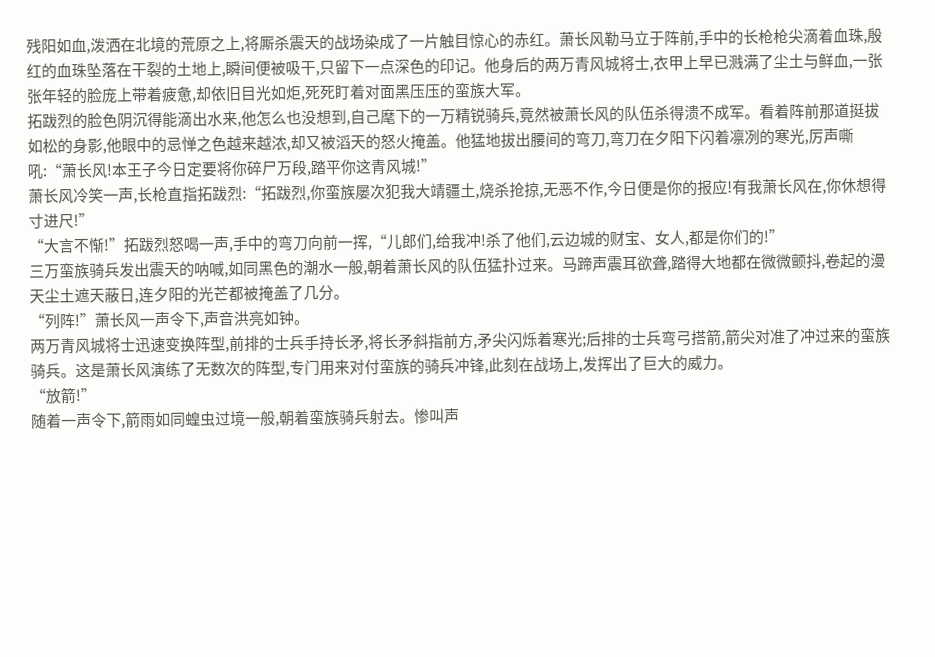残阳如血,泼洒在北境的荒原之上,将厮杀震天的战场染成了一片触目惊心的赤红。萧长风勒马立于阵前,手中的长枪枪尖滴着血珠,殷红的血珠坠落在干裂的土地上,瞬间便被吸干,只留下一点深色的印记。他身后的两万青风城将士,衣甲上早已溅满了尘土与鲜血,一张张年轻的脸庞上带着疲惫,却依旧目光如炬,死死盯着对面黑压压的蛮族大军。
拓跋烈的脸色阴沉得能滴出水来,他怎么也没想到,自己麾下的一万精锐骑兵,竟然被萧长风的队伍杀得溃不成军。看着阵前那道挺拔如松的身影,他眼中的忌惮之色越来越浓,却又被滔天的怒火掩盖。他猛地拔出腰间的弯刀,弯刀在夕阳下闪着凛冽的寒光,厉声嘶吼:“萧长风!本王子今日定要将你碎尸万段,踏平你这青风城!”
萧长风冷笑一声,长枪直指拓跋烈:“拓跋烈,你蛮族屡次犯我大靖疆土,烧杀抢掠,无恶不作,今日便是你的报应!有我萧长风在,你休想得寸进尺!”
“大言不惭!”拓跋烈怒喝一声,手中的弯刀向前一挥,“儿郎们,给我冲!杀了他们,云边城的财宝、女人,都是你们的!”
三万蛮族骑兵发出震天的呐喊,如同黑色的潮水一般,朝着萧长风的队伍猛扑过来。马蹄声震耳欲聋,踏得大地都在微微颤抖,卷起的漫天尘土遮天蔽日,连夕阳的光芒都被掩盖了几分。
“列阵!”萧长风一声令下,声音洪亮如钟。
两万青风城将士迅速变换阵型,前排的士兵手持长矛,将长矛斜指前方,矛尖闪烁着寒光;后排的士兵弯弓搭箭,箭尖对准了冲过来的蛮族骑兵。这是萧长风演练了无数次的阵型,专门用来对付蛮族的骑兵冲锋,此刻在战场上,发挥出了巨大的威力。
“放箭!”
随着一声令下,箭雨如同蝗虫过境一般,朝着蛮族骑兵射去。惨叫声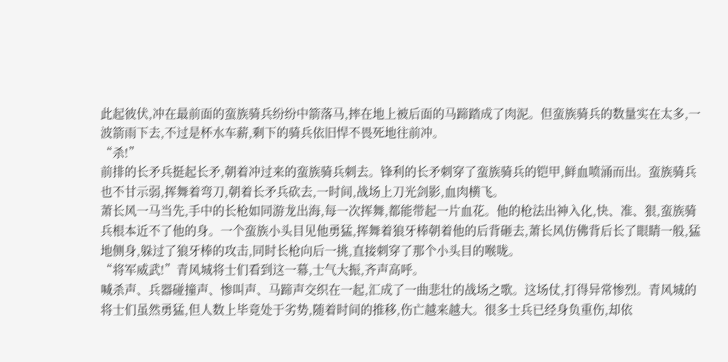此起彼伏,冲在最前面的蛮族骑兵纷纷中箭落马,摔在地上被后面的马蹄踏成了肉泥。但蛮族骑兵的数量实在太多,一波箭雨下去,不过是杯水车薪,剩下的骑兵依旧悍不畏死地往前冲。
“杀!”
前排的长矛兵挺起长矛,朝着冲过来的蛮族骑兵刺去。锋利的长矛刺穿了蛮族骑兵的铠甲,鲜血喷涌而出。蛮族骑兵也不甘示弱,挥舞着弯刀,朝着长矛兵砍去,一时间,战场上刀光剑影,血肉横飞。
萧长风一马当先,手中的长枪如同游龙出海,每一次挥舞,都能带起一片血花。他的枪法出神入化,快、准、狠,蛮族骑兵根本近不了他的身。一个蛮族小头目见他勇猛,挥舞着狼牙棒朝着他的后背砸去,萧长风仿佛背后长了眼睛一般,猛地侧身,躲过了狼牙棒的攻击,同时长枪向后一挑,直接刺穿了那个小头目的喉咙。
“将军威武!”青风城将士们看到这一幕,士气大振,齐声高呼。
喊杀声、兵器碰撞声、惨叫声、马蹄声交织在一起,汇成了一曲悲壮的战场之歌。这场仗,打得异常惨烈。青风城的将士们虽然勇猛,但人数上毕竟处于劣势,随着时间的推移,伤亡越来越大。很多士兵已经身负重伤,却依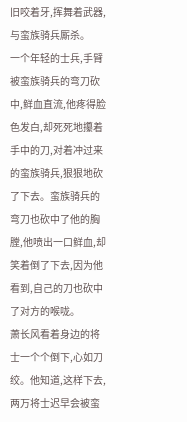旧咬着牙,挥舞着武器,与蛮族骑兵厮杀。
一个年轻的士兵,手臂被蛮族骑兵的弯刀砍中,鲜血直流,他疼得脸色发白,却死死地攥着手中的刀,对着冲过来的蛮族骑兵,狠狠地砍了下去。蛮族骑兵的弯刀也砍中了他的胸膛,他喷出一口鲜血,却笑着倒了下去,因为他看到,自己的刀也砍中了对方的喉咙。
萧长风看着身边的将士一个个倒下,心如刀绞。他知道,这样下去,两万将士迟早会被蛮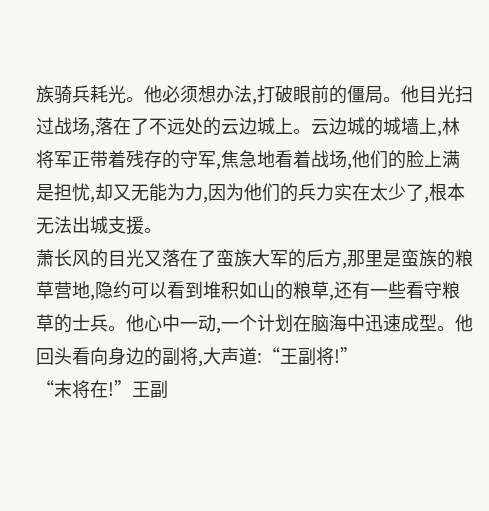族骑兵耗光。他必须想办法,打破眼前的僵局。他目光扫过战场,落在了不远处的云边城上。云边城的城墙上,林将军正带着残存的守军,焦急地看着战场,他们的脸上满是担忧,却又无能为力,因为他们的兵力实在太少了,根本无法出城支援。
萧长风的目光又落在了蛮族大军的后方,那里是蛮族的粮草营地,隐约可以看到堆积如山的粮草,还有一些看守粮草的士兵。他心中一动,一个计划在脑海中迅速成型。他回头看向身边的副将,大声道:“王副将!”
“末将在!”王副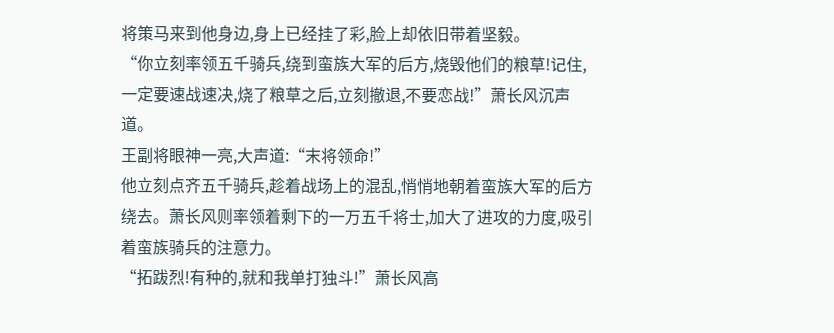将策马来到他身边,身上已经挂了彩,脸上却依旧带着坚毅。
“你立刻率领五千骑兵,绕到蛮族大军的后方,烧毁他们的粮草!记住,一定要速战速决,烧了粮草之后,立刻撤退,不要恋战!”萧长风沉声道。
王副将眼神一亮,大声道:“末将领命!”
他立刻点齐五千骑兵,趁着战场上的混乱,悄悄地朝着蛮族大军的后方绕去。萧长风则率领着剩下的一万五千将士,加大了进攻的力度,吸引着蛮族骑兵的注意力。
“拓跋烈!有种的,就和我单打独斗!”萧长风高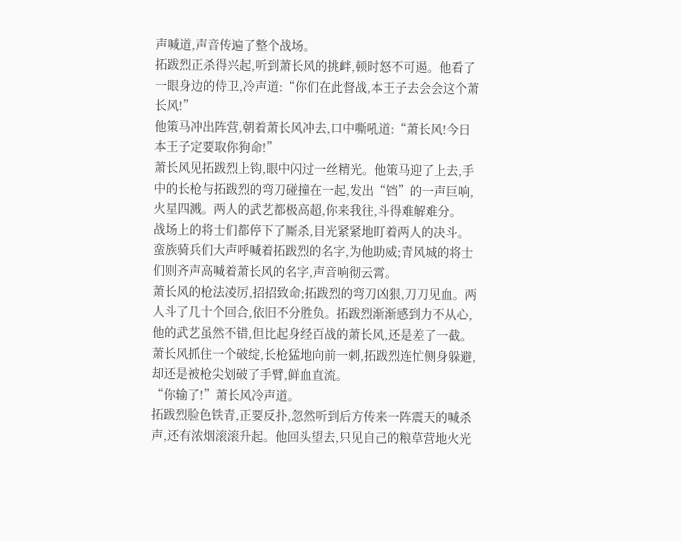声喊道,声音传遍了整个战场。
拓跋烈正杀得兴起,听到萧长风的挑衅,顿时怒不可遏。他看了一眼身边的侍卫,冷声道:“你们在此督战,本王子去会会这个萧长风!”
他策马冲出阵营,朝着萧长风冲去,口中嘶吼道:“萧长风!今日本王子定要取你狗命!”
萧长风见拓跋烈上钩,眼中闪过一丝精光。他策马迎了上去,手中的长枪与拓跋烈的弯刀碰撞在一起,发出“铛”的一声巨响,火星四溅。两人的武艺都极高超,你来我往,斗得难解难分。
战场上的将士们都停下了厮杀,目光紧紧地盯着两人的决斗。蛮族骑兵们大声呼喊着拓跋烈的名字,为他助威;青风城的将士们则齐声高喊着萧长风的名字,声音响彻云霄。
萧长风的枪法凌厉,招招致命;拓跋烈的弯刀凶狠,刀刀见血。两人斗了几十个回合,依旧不分胜负。拓跋烈渐渐感到力不从心,他的武艺虽然不错,但比起身经百战的萧长风,还是差了一截。萧长风抓住一个破绽,长枪猛地向前一刺,拓跋烈连忙侧身躲避,却还是被枪尖划破了手臂,鲜血直流。
“你输了!”萧长风冷声道。
拓跋烈脸色铁青,正要反扑,忽然听到后方传来一阵震天的喊杀声,还有浓烟滚滚升起。他回头望去,只见自己的粮草营地火光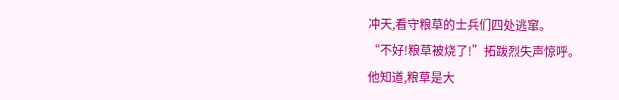冲天,看守粮草的士兵们四处逃窜。
“不好!粮草被烧了!”拓跋烈失声惊呼。
他知道,粮草是大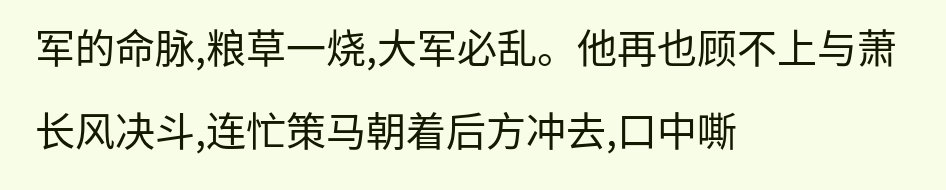军的命脉,粮草一烧,大军必乱。他再也顾不上与萧长风决斗,连忙策马朝着后方冲去,口中嘶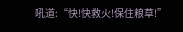吼道:“快!快救火!保住粮草!”